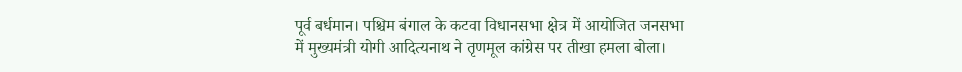पूर्व बर्धमान। पश्चिम बंगाल के कटवा विधानसभा क्षेत्र में आयोजित जनसभा में मुख्यमंत्री योगी आदित्यनाथ ने तृणमूल कांग्रेस पर तीखा हमला बोला।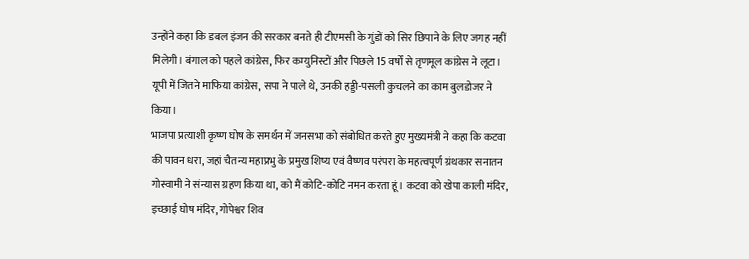उन्होंने कहा कि डबल इंजन की सरकार बनते ही टीएमसी के गुंडों को सिर छिपाने के लिए जगह नहीं मिलेगी। बंगाल को पहले कांग्रेस, फिर कम्युनिस्टों और पिछले 15 वर्षों से तृणमूल कांग्रेस ने लूटा। यूपी में जितने माफिया कांग्रेस, सपा ने पाले थे, उनकी हड्डी-पसली कुचलने का काम बुलडोजर ने किया।
भाजपा प्रत्याशी कृष्ण घोष के समर्थन में जनसभा को संबोधित करते हुए मुख्यमंत्री ने कहा कि कटवा की पावन धरा, जहां चैतन्य महाप्रभु के प्रमुख शिष्य एवं वैष्णव परंपरा के महत्वपूर्ण ग्रंथकार सनातन गोस्वामी ने संन्यास ग्रहण किया था, को मैं कोटि-कोटि नमन करता हूं। कटवा को खेपा काली मंदिर, इच्छाई घोष मंदिर, गोपेश्वर शिव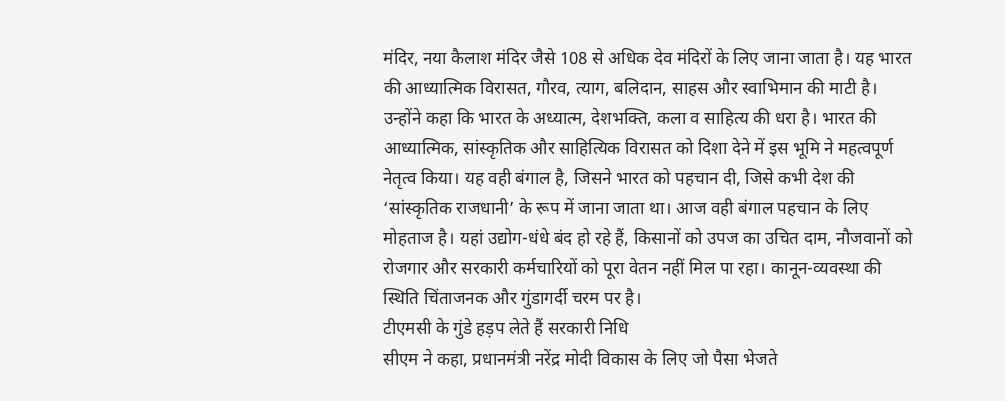मंदिर, नया कैलाश मंदिर जैसे 108 से अधिक देव मंदिरों के लिए जाना जाता है। यह भारत की आध्यात्मिक विरासत, गौरव, त्याग, बलिदान, साहस और स्वाभिमान की माटी है।
उन्होंने कहा कि भारत के अध्यात्म, देशभक्ति, कला व साहित्य की धरा है। भारत की आध्यात्मिक, सांस्कृतिक और साहित्यिक विरासत को दिशा देने में इस भूमि ने महत्वपूर्ण नेतृत्व किया। यह वही बंगाल है, जिसने भारत को पहचान दी, जिसे कभी देश की ‘सांस्कृतिक राजधानी’ के रूप में जाना जाता था। आज वही बंगाल पहचान के लिए मोहताज है। यहां उद्योग-धंधे बंद हो रहे हैं, किसानों को उपज का उचित दाम, नौजवानों को रोजगार और सरकारी कर्मचारियों को पूरा वेतन नहीं मिल पा रहा। कानून-व्यवस्था की स्थिति चिंताजनक और गुंडागर्दी चरम पर है।
टीएमसी के गुंडे हड़प लेते हैं सरकारी निधि
सीएम ने कहा, प्रधानमंत्री नरेंद्र मोदी विकास के लिए जो पैसा भेजते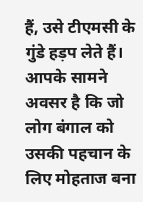हैं, उसे टीएमसी के गुंडे हड़प लेते हैं। आपके सामने अवसर है कि जो लोग बंगाल को उसकी पहचान के लिए मोहताज बना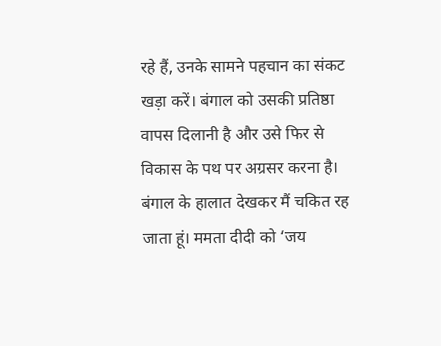रहे हैं, उनके सामने पहचान का संकट खड़ा करें। बंगाल को उसकी प्रतिष्ठा वापस दिलानी है और उसे फिर से विकास के पथ पर अग्रसर करना है। बंगाल के हालात देखकर मैं चकित रह जाता हूं। ममता दीदी को ‘जय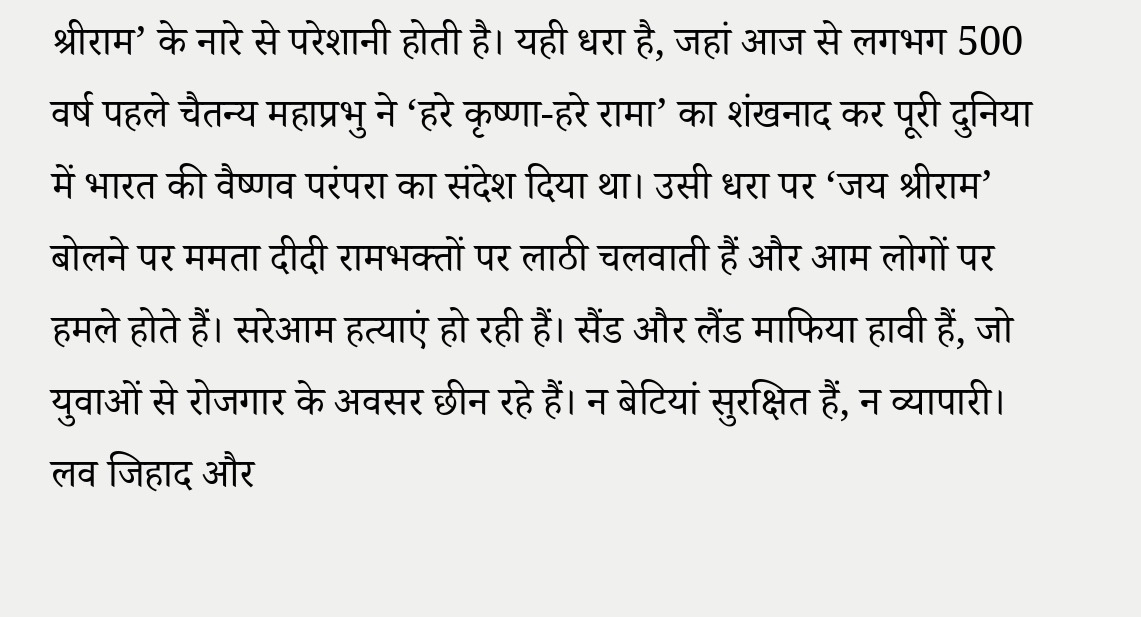श्रीराम’ के नारे से परेशानी होती है। यही धरा है, जहां आज से लगभग 500 वर्ष पहले चैतन्य महाप्रभु ने ‘हरे कृष्णा-हरे रामा’ का शंखनाद कर पूरी दुनिया में भारत की वैष्णव परंपरा का संदेश दिया था। उसी धरा पर ‘जय श्रीराम’ बोलने पर ममता दीदी रामभक्तों पर लाठी चलवाती हैं और आम लोगों पर हमले होते हैं। सरेआम हत्याएं हो रही हैं। सैंड और लैंड माफिया हावी हैं, जो युवाओं से रोजगार के अवसर छीन रहे हैं। न बेटियां सुरक्षित हैं, न व्यापारी। लव जिहाद और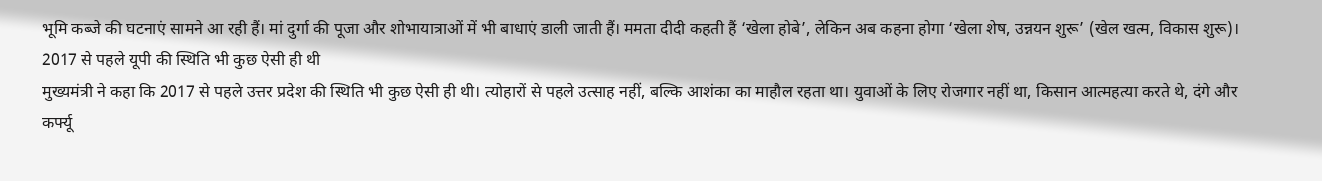भूमि कब्जे की घटनाएं सामने आ रही हैं। मां दुर्गा की पूजा और शोभायात्राओं में भी बाधाएं डाली जाती हैं। ममता दीदी कहती हैं ‘खेला होबे’, लेकिन अब कहना होगा ‘खेला शेष, उन्नयन शुरू’ (खेल खत्म, विकास शुरू)।
2017 से पहले यूपी की स्थिति भी कुछ ऐसी ही थी
मुख्यमंत्री ने कहा कि 2017 से पहले उत्तर प्रदेश की स्थिति भी कुछ ऐसी ही थी। त्योहारों से पहले उत्साह नहीं, बल्कि आशंका का माहौल रहता था। युवाओं के लिए रोजगार नहीं था, किसान आत्महत्या करते थे, दंगे और कर्फ्यू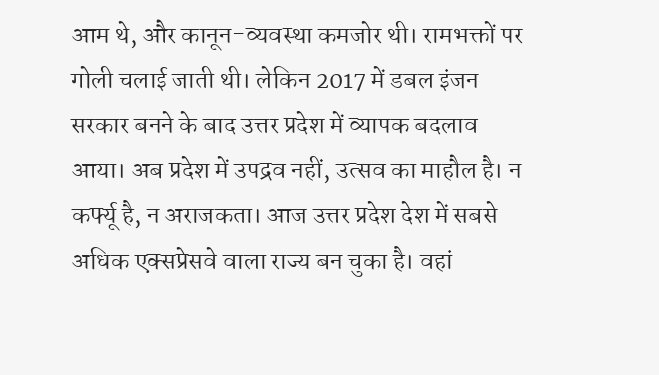आम थे, और कानून-व्यवस्था कमजोर थी। रामभक्तों पर गोली चलाई जाती थी। लेकिन 2017 में डबल इंजन सरकार बनने के बाद उत्तर प्रदेश में व्यापक बदलाव आया। अब प्रदेश में उपद्रव नहीं, उत्सव का माहौल है। न कर्फ्यू है, न अराजकता। आज उत्तर प्रदेश देश में सबसे अधिक एक्सप्रेसवे वाला राज्य बन चुका है। वहां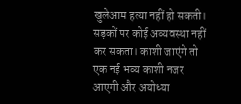खुलेआम हत्या नहीं हो सकती। सड़कों पर कोई अव्यवस्था नहीं कर सकता। काशी जाएंगे तो एक नई भव्य काशी नजर आएगी और अयोध्या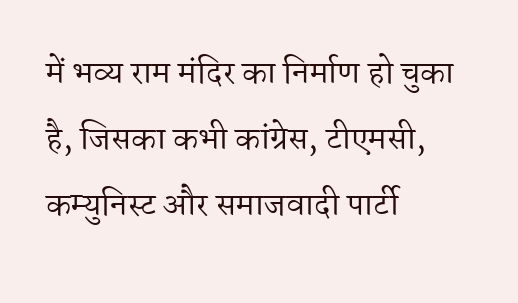में भव्य राम मंदिर का निर्माण हो चुका है, जिसका कभी कांग्रेस, टीएमसी, कम्युनिस्ट और समाजवादी पार्टी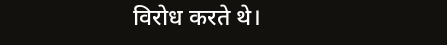विरोध करते थे।